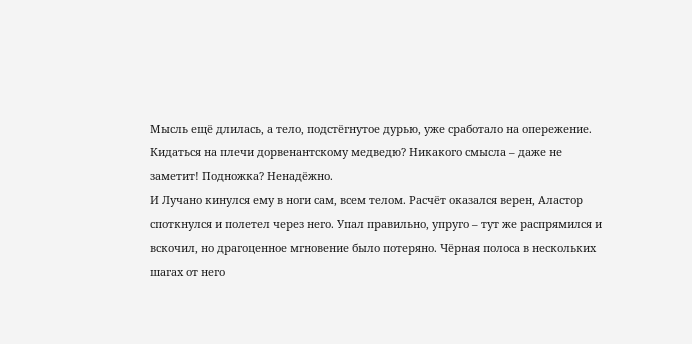Мысль ещё длилась, а тело, подстёгнутое дурью, уже сработало на опережение. Кидаться на плечи дорвенантскому медведю? Никакого смысла – даже не заметит! Подножка? Ненадёжно.
И Лучано кинулся ему в ноги сам, всем телом. Расчёт оказался верен, Аластор споткнулся и полетел через него. Упал правильно, упруго – тут же распрямился и вскочил, но драгоценное мгновение было потеряно. Чёрная полоса в нескольких шагах от него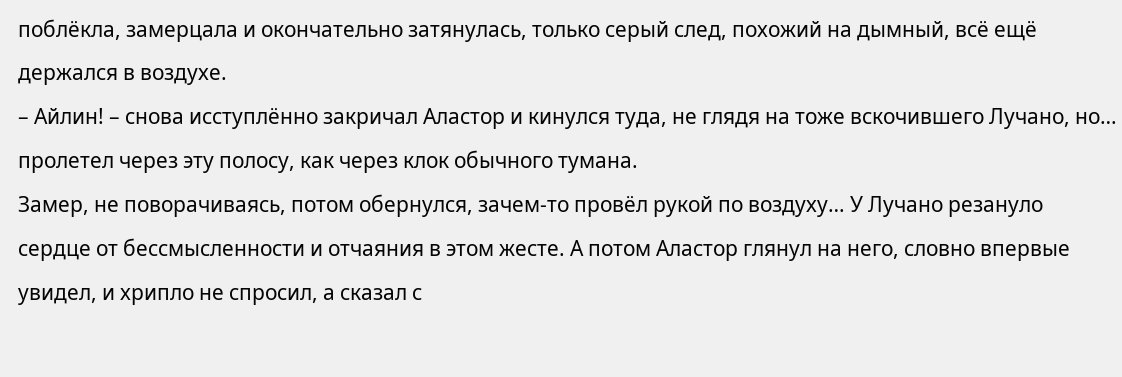поблёкла, замерцала и окончательно затянулась, только серый след, похожий на дымный, всё ещё держался в воздухе.
– Айлин! – снова исступлённо закричал Аластор и кинулся туда, не глядя на тоже вскочившего Лучано, но… пролетел через эту полосу, как через клок обычного тумана.
Замер, не поворачиваясь, потом обернулся, зачем-то провёл рукой по воздуху… У Лучано резануло сердце от бессмысленности и отчаяния в этом жесте. А потом Аластор глянул на него, словно впервые увидел, и хрипло не спросил, а сказал с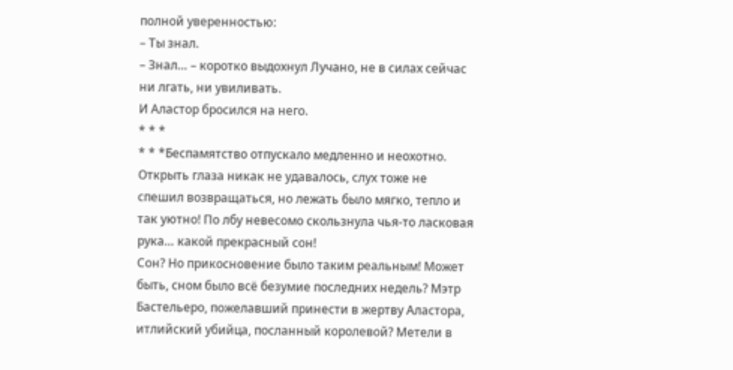полной уверенностью:
– Ты знал.
– Знал… – коротко выдохнул Лучано, не в силах сейчас ни лгать, ни увиливать.
И Аластор бросился на него.
* * *
* * *Беспамятство отпускало медленно и неохотно. Открыть глаза никак не удавалось, слух тоже не спешил возвращаться, но лежать было мягко, тепло и так уютно! По лбу невесомо скользнула чья-то ласковая рука… какой прекрасный сон!
Сон? Но прикосновение было таким реальным! Может быть, сном было всё безумие последних недель? Мэтр Бастельеро, пожелавший принести в жертву Аластора, итлийский убийца, посланный королевой? Метели в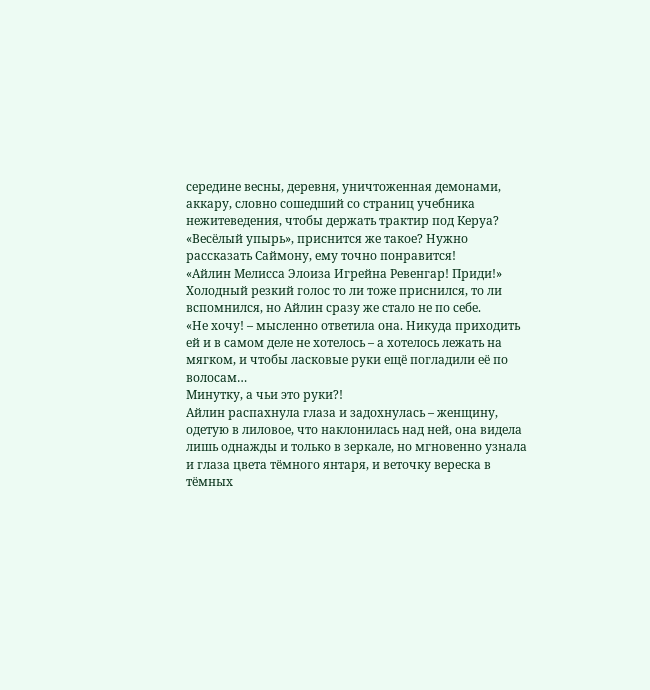середине весны, деревня, уничтоженная демонами, аккару, словно сошедший со страниц учебника нежитеведения, чтобы держать трактир под Керуа? «Весёлый упырь», приснится же такое? Нужно рассказать Саймону, ему точно понравится!
«Айлин Мелисса Элоиза Игрейна Ревенгар! Приди!»
Холодный резкий голос то ли тоже приснился, то ли вспомнился, но Айлин сразу же стало не по себе.
«Не хочу! – мысленно ответила она. Никуда приходить ей и в самом деле не хотелось – а хотелось лежать на мягком, и чтобы ласковые руки ещё погладили её по волосам…
Минутку, а чьи это руки?!
Айлин распахнула глаза и задохнулась – женщину, одетую в лиловое, что наклонилась над ней, она видела лишь однажды и только в зеркале, но мгновенно узнала и глаза цвета тёмного янтаря, и веточку вереска в тёмных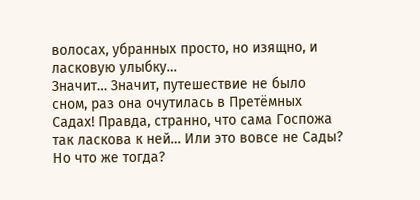волосах, убранных просто, но изящно, и ласковую улыбку…
Значит… Значит, путешествие не было сном, раз она очутилась в Претёмных Садах! Правда, странно, что сама Госпожа так ласкова к ней… Или это вовсе не Сады? Но что же тогда?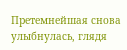Претемнейшая снова улыбнулась, глядя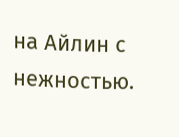на Айлин с нежностью.